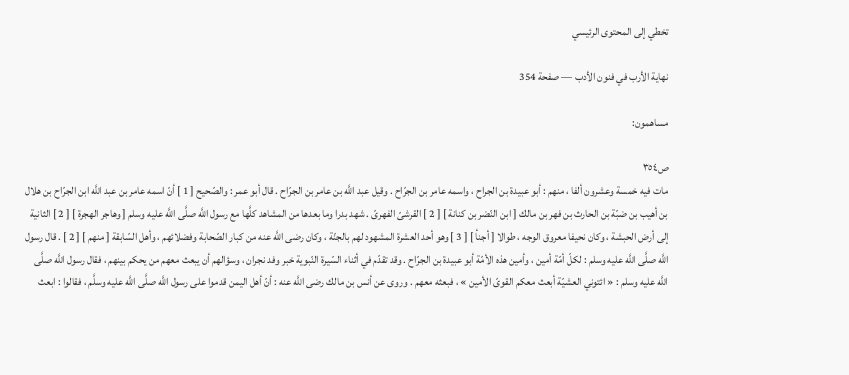تخطي إلى المحتوى الرئيسي

نهاية الأرب في فنون الأدب — صفحة 354

مساهمون:

ص٣٥٤
مات فيه خمسة وعشرون ألفا ، منهم : أبو عبيدة بن الجراح ، واسمه عامر بن الجرّاح . وقيل عبد اللَّه بن عامر بن الجرّاح . قال أبو عمر : والصّحيح [ 1 ] أنّ اسمه عامر بن عبد اللَّه ابن الجرّاح بن هلال بن أهيب بن ضبّة بن الحارث بن فهر بن مالك [ ابن النّضر بن كنانة ] [ 2 ] القرشىّ الفهرىّ . شهد بدرا وما بعدها من المشاهد كلَّها مع رسول اللَّه صلَّى اللَّه عليه وسلم [ وهاجر الهجرة ] [ 2 ] الثانية إلى أرض الحبشة ، وكان نحيفا معروق الوجه ، طوالا [ أجنأ ] [ 3 ] وهو أحد العشرة المشهود لهم بالجنّة ، وكان رضى اللَّه عنه من كبار الصّحابة وفضلائهم ، وأهل السّابقة [ منهم ] [ 2 ] . قال رسول اللَّه صلَّى اللَّه عليه وسلم : لكلّ أمّة أمين ، وأمين هذه الأمّة أبو عبيدة بن الجرّاح . وقد تقدّم في أثناء السّيرة النّبوية خبر وفد نجران ، وسؤالهم أن يبعث معهم من يحكم بينهم ، فقال رسول اللَّه صلَّى اللَّه عليه وسلم : « ائتوني العشيّة أبعث معكم القوىّ الأمين » ، فبعثه معهم . وروى عن أنس بن مالك رضى اللَّه عنه : أنّ أهل اليمن قدموا على رسول اللَّه صلَّى اللَّه عليه وسلَّم ، فقالوا : ابعث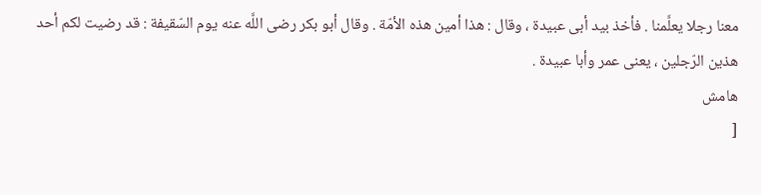معنا رجلا يعلَّمنا . فأخذ بيد أبى عبيدة ، وقال : هذا أمين هذه الأمّة . وقال أبو بكر رضى اللَّه عنه يوم السّقيفة : قد رضيت لكم أحد هذين الرّجلين ، يعنى عمر وأبا عبيدة .
هامش
[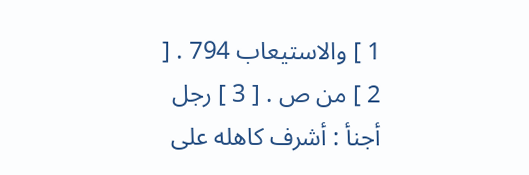1 ] والاستيعاب 794 . [ 2 ] من ص . [ 3 ] رجل أجنأ : أشرف كاهله على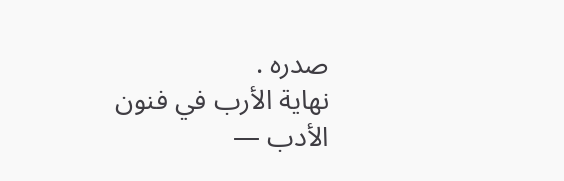صدره .
نهاية الأرب في فنون الأدب —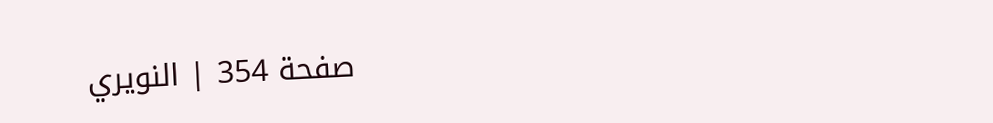صفحة 354 | النويري